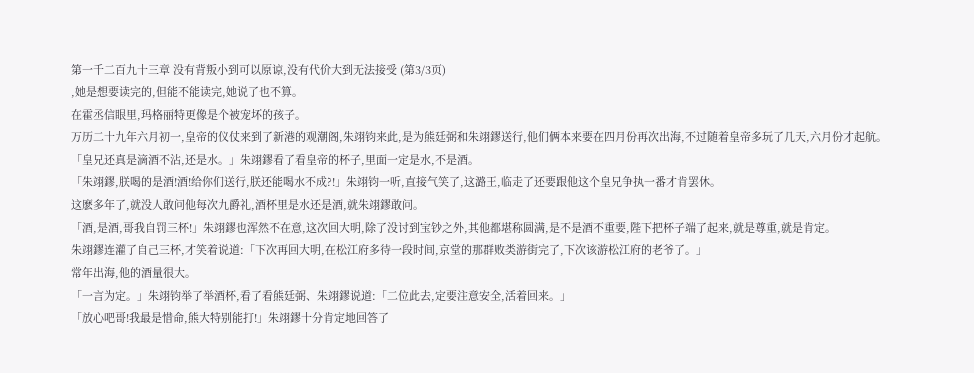第一千二百九十三章 没有背叛小到可以原谅,没有代价大到无法接受 (第3/3页)
,她是想要读完的,但能不能读完,她说了也不算。
在霍丞信眼里,玛格丽特更像是个被宠坏的孩子。
万历二十九年六月初一,皇帝的仪仗来到了新港的观潮阁,朱翊钧来此,是为熊廷弼和朱翊鏐送行,他们俩本来要在四月份再次出海,不过随着皇帝多玩了几天,六月份才起航。
「皇兄还真是滴酒不沾,还是水。」朱翊鏐看了看皇帝的杯子,里面一定是水,不是酒。
「朱翊鏐,朕喝的是酒!酒!给你们送行,朕还能喝水不成?!」朱翊钧一听,直接气笑了,这潞王,临走了还要跟他这个皇兄争执一番才肯罢休。
这麽多年了,就没人敢问他每次九爵礼,酒杯里是水还是酒,就朱翊鏐敢问。
「酒,是酒,哥我自罚三杯!」朱翊鏐也浑然不在意,这次回大明,除了没讨到宝钞之外,其他都堪称圆满,是不是酒不重要,陛下把杯子端了起来,就是尊重,就是肯定。
朱翊鏐连灌了自己三杯,才笑着说道:「下次再回大明,在松江府多待一段时间,京堂的那群败类游街完了,下次该游松江府的老爷了。」
常年出海,他的酒量很大。
「一言为定。」朱翊钧举了举酒杯,看了看熊廷弼、朱翊鏐说道:「二位此去,定要注意安全,活着回来。」
「放心吧哥!我最是惜命,熊大特别能打!」朱翊鏐十分肯定地回答了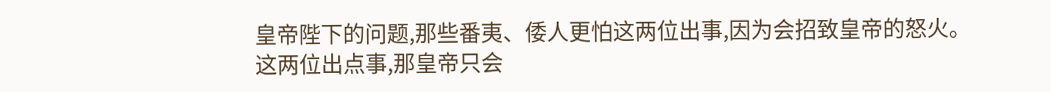皇帝陛下的问题,那些番夷、倭人更怕这两位出事,因为会招致皇帝的怒火。
这两位出点事,那皇帝只会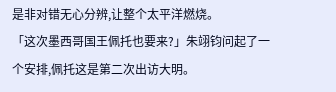是非对错无心分辨,让整个太平洋燃烧。
「这次墨西哥国王佩托也要来?」朱翊钧问起了一个安排,佩托这是第二次出访大明。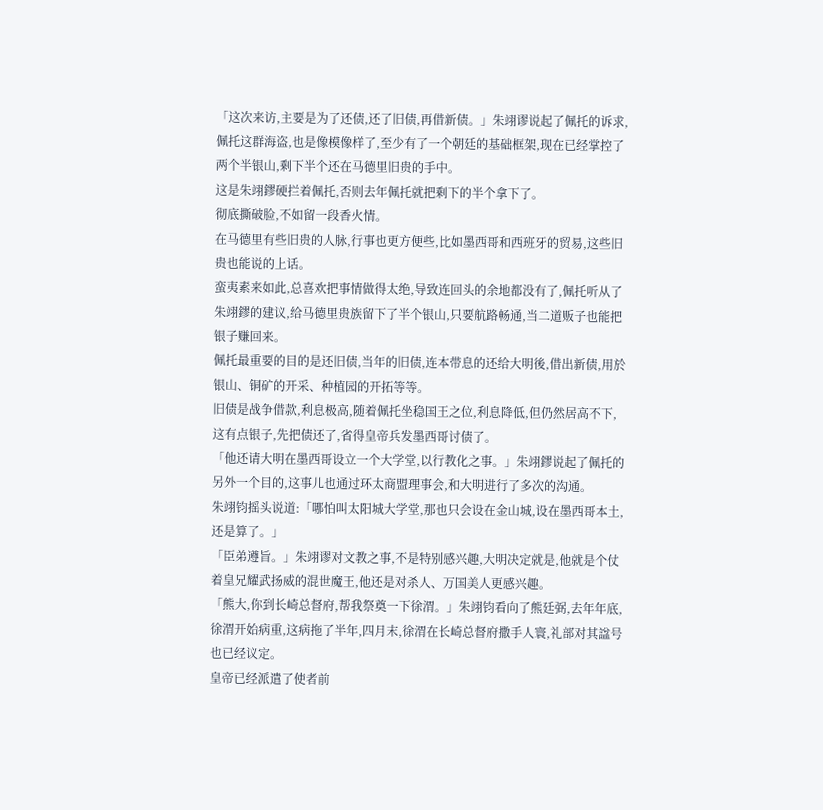「这次来访,主要是为了还债,还了旧债,再借新债。」朱翊谬说起了佩托的诉求,佩托这群海盗,也是像模像样了,至少有了一个朝廷的基础框架,现在已经掌控了两个半银山,剩下半个还在马德里旧贵的手中。
这是朱翊鏐硬拦着佩托,否则去年佩托就把剩下的半个拿下了。
彻底撕破脸,不如留一段香火情。
在马德里有些旧贵的人脉,行事也更方便些,比如墨西哥和西班牙的贸易,这些旧贵也能说的上话。
蛮夷素来如此,总喜欢把事情做得太绝,导致连回头的余地都没有了,佩托听从了朱翊鏐的建议,给马德里贵族留下了半个银山,只要航路畅通,当二道贩子也能把银子赚回来。
佩托最重要的目的是还旧债,当年的旧债,连本带息的还给大明後,借出新债,用於银山、铜矿的开采、种植园的开拓等等。
旧债是战争借款,利息极高,随着佩托坐稳国王之位,利息降低,但仍然居高不下,这有点银子,先把债还了,省得皇帝兵发墨西哥讨债了。
「他还请大明在墨西哥设立一个大学堂,以行教化之事。」朱翊鏐说起了佩托的另外一个目的,这事儿也通过环太商盟理事会,和大明进行了多次的沟通。
朱翊钧摇头说道:「哪怕叫太阳城大学堂,那也只会设在金山城,设在墨西哥本土,还是算了。」
「臣弟遵旨。」朱翊谬对文教之事,不是特别感兴趣,大明决定就是,他就是个仗着皇兄耀武扬威的混世魔王,他还是对杀人、万国美人更感兴趣。
「熊大,你到长崎总督府,帮我祭奠一下徐渭。」朱翊钧看向了熊廷弼,去年年底,徐渭开始病重,这病拖了半年,四月末,徐渭在长崎总督府撒手人寰,礼部对其諡号也已经议定。
皇帝已经派遣了使者前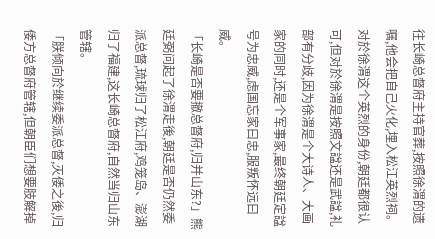往长崎总督府主持官葬,按照徐渭的遗嘱,他会把自己火化,埋入松江英烈祠。
对於徐渭这个英烈的身份,朝廷都很认可,但对於徐渭是按照文諡还是武諡,礼部有分歧,因为徐渭是个大诗人、大画家的同时,还是个军事家,最终朝廷定諡号为忠威,虑国忘家曰忠,服叛怀远曰威。
「长崎是否要撤总督府,归并山东?」熊廷弼问起了徐渭走後,朝廷是否仍然委派总督,琉球归了松江府,鸡笼岛、澎湖归了福建,这长崎总督府,自然当归山东管辖。
「朕倾向於继续委派总督,灭倭之後,归倭方总督府管辖,但朝臣们想要肢解掉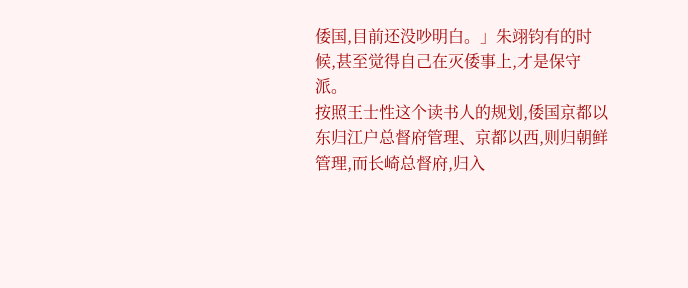倭国,目前还没吵明白。」朱翊钧有的时候,甚至觉得自己在灭倭事上,才是保守派。
按照王士性这个读书人的规划,倭国京都以东归江户总督府管理、京都以西,则归朝鲜管理,而长崎总督府,归入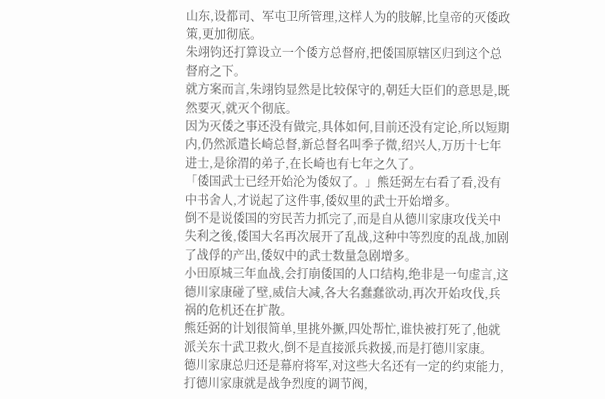山东,设都司、军屯卫所管理,这样人为的肢解,比皇帝的灭倭政策,更加彻底。
朱翊钧还打算设立一个倭方总督府,把倭国原辖区归到这个总督府之下。
就方案而言,朱翊钧显然是比较保守的,朝廷大臣们的意思是,既然要灭,就灭个彻底。
因为灭倭之事还没有做完,具体如何,目前还没有定论,所以短期内,仍然派遣长崎总督,新总督名叫季子微,绍兴人,万历十七年进士,是徐渭的弟子,在长崎也有七年之久了。
「倭国武士已经开始沦为倭奴了。」熊廷弼左右看了看,没有中书舍人,才说起了这件事,倭奴里的武士开始增多。
倒不是说倭国的穷民苦力抓完了,而是自从德川家康攻伐关中失利之後,倭国大名再次展开了乱战,这种中等烈度的乱战,加剧了战俘的产出,倭奴中的武士数量急剧增多。
小田原城三年血战,会打崩倭国的人口结构,绝非是一句虚言,这德川家康碰了壁,威信大减,各大名蠢蠢欲动,再次开始攻伐,兵祸的危机还在扩散。
熊廷弼的计划很简单,里挑外撅,四处帮忙,谁快被打死了,他就派关东十武卫救火,倒不是直接派兵救援,而是打德川家康。
德川家康总归还是幕府将军,对这些大名还有一定的约束能力,打德川家康就是战争烈度的调节阀,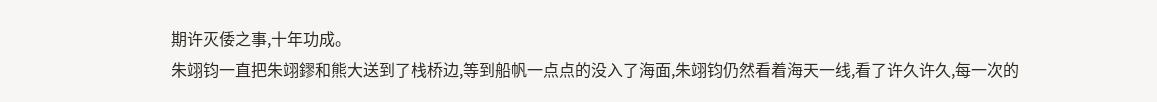期许灭倭之事,十年功成。
朱翊钧一直把朱翊鏐和熊大送到了栈桥边,等到船帆一点点的没入了海面,朱翊钧仍然看着海天一线,看了许久许久,每一次的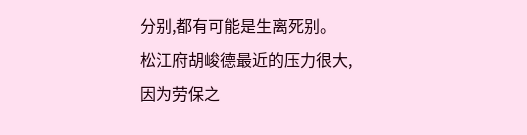分别,都有可能是生离死别。
松江府胡峻德最近的压力很大,因为劳保之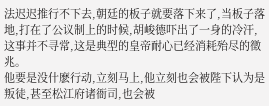法迟迟推行不下去,朝廷的板子就要落下来了,当板子落地,打在了公议制上的时候,胡峻德吓出了一身的冷汗,这事并不寻常,这是典型的皇帝耐心已经消耗殆尽的徵兆。
他要是没什麽行动,立刻马上,他立刻也会被陛下认为是叛徒,甚至松江府诸衙司,也会被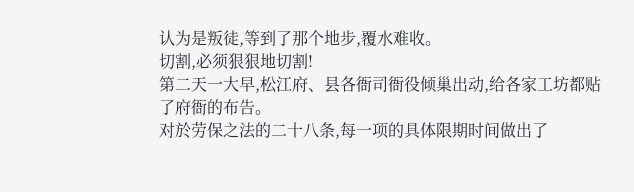认为是叛徒,等到了那个地步,覆水难收。
切割,必须狠狠地切割!
第二天一大早,松江府、县各衙司衙役倾巢出动,给各家工坊都贴了府衙的布告。
对於劳保之法的二十八条,每一项的具体限期时间做出了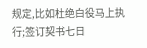规定,比如杜绝白役马上执行;签订契书七日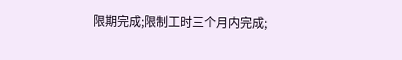限期完成;限制工时三个月内完成;